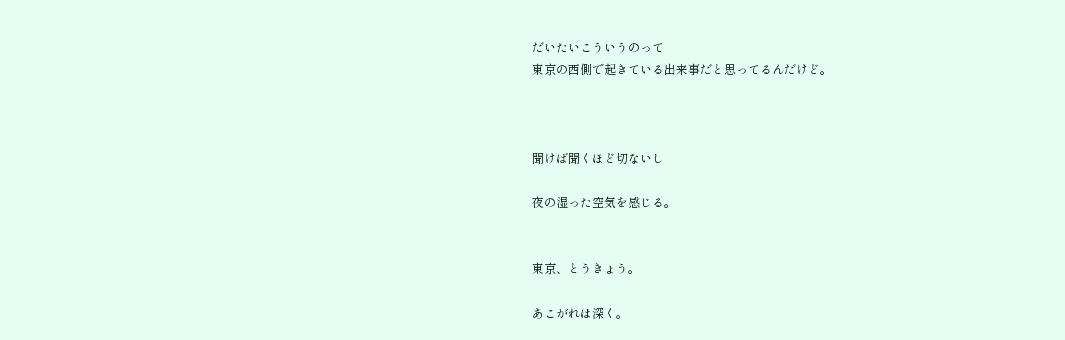だいたいこういうのって
東京の西側で起きている出来事だと思ってるんだけど。



聞けば聞くほど切ないし

夜の湿った空気を感じる。


東京、とうきょう。

あこがれは深く。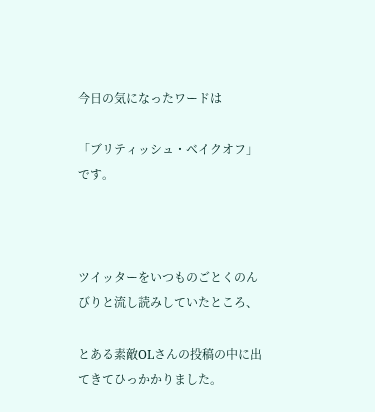今日の気になったワードは

「ブリティッシュ・ベイクオフ」です。



ツイッターをいつものごとくのんびりと流し読みしていたところ、

とある素敵OLさんの投稿の中に出てきてひっかかりました。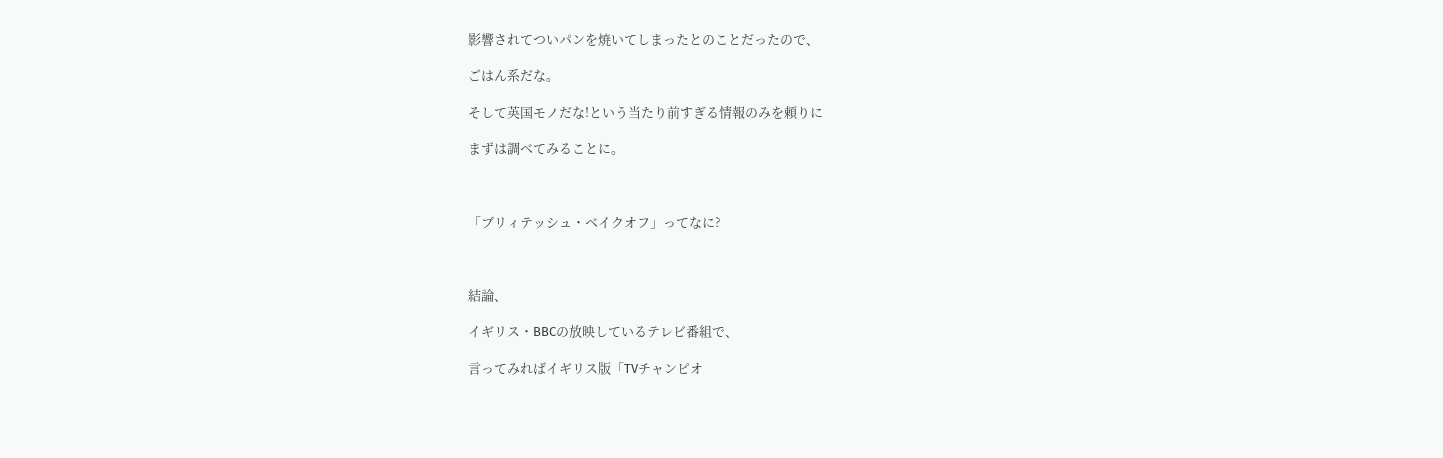影響されてついパンを焼いてしまったとのことだったので、

ごはん系だな。

そして英国モノだな!という当たり前すぎる情報のみを頼りに

まずは調べてみることに。



「ブリィテッシュ・ベイクオフ」ってなに?



結論、

イギリス・BBCの放映しているテレビ番組で、

言ってみればイギリス版「TVチャンピオ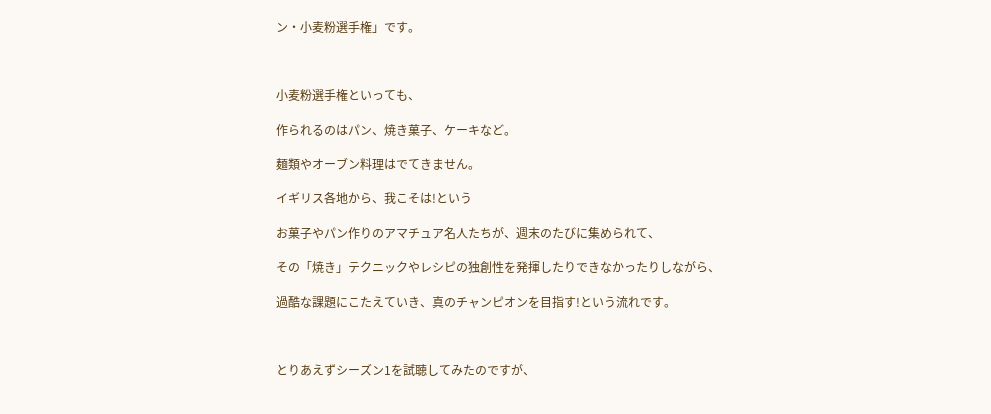ン・小麦粉選手権」です。



小麦粉選手権といっても、

作られるのはパン、焼き菓子、ケーキなど。

麺類やオーブン料理はでてきません。

イギリス各地から、我こそは!という

お菓子やパン作りのアマチュア名人たちが、週末のたびに集められて、

その「焼き」テクニックやレシピの独創性を発揮したりできなかったりしながら、

過酷な課題にこたえていき、真のチャンピオンを目指す!という流れです。



とりあえずシーズン1を試聴してみたのですが、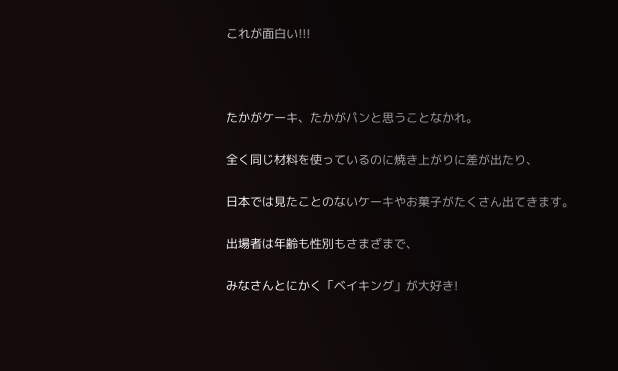これが面白い!!!



たかがケーキ、たかがパンと思うことなかれ。

全く同じ材料を使っているのに焼き上がりに差が出たり、

日本では見たことのないケーキやお菓子がたくさん出てきます。

出場者は年齢も性別もさまざまで、

みなさんとにかく「ベイキング」が大好き!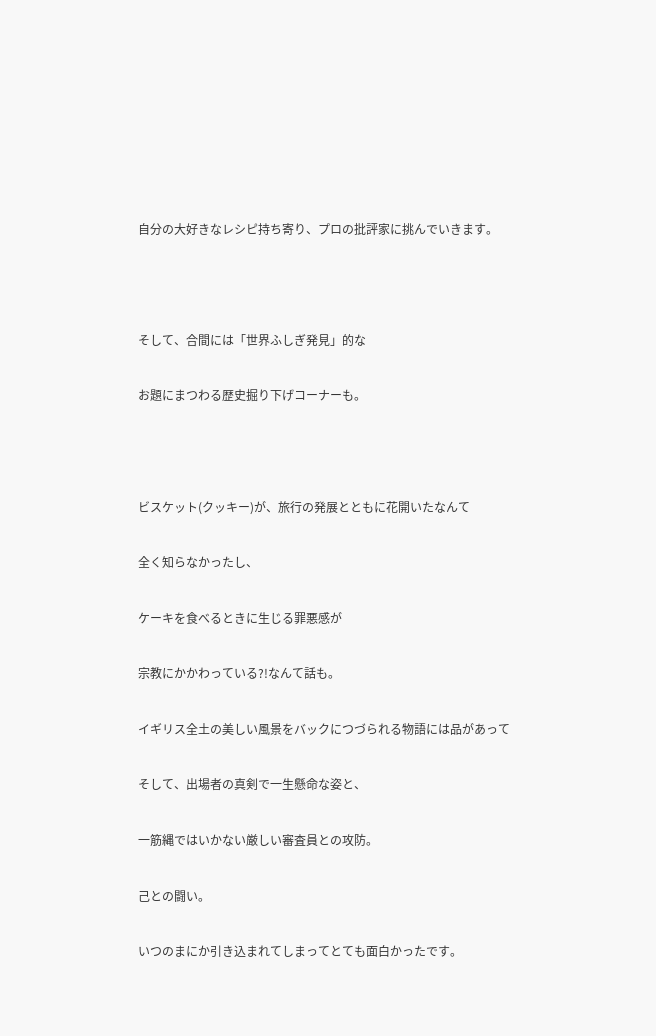自分の大好きなレシピ持ち寄り、プロの批評家に挑んでいきます。



そして、合間には「世界ふしぎ発見」的な

お題にまつわる歴史掘り下げコーナーも。



ビスケット(クッキー)が、旅行の発展とともに花開いたなんて

全く知らなかったし、

ケーキを食べるときに生じる罪悪感が

宗教にかかわっている?!なんて話も。

イギリス全土の美しい風景をバックにつづられる物語には品があって

そして、出場者の真剣で一生懸命な姿と、

一筋縄ではいかない厳しい審査員との攻防。

己との闘い。

いつのまにか引き込まれてしまってとても面白かったです。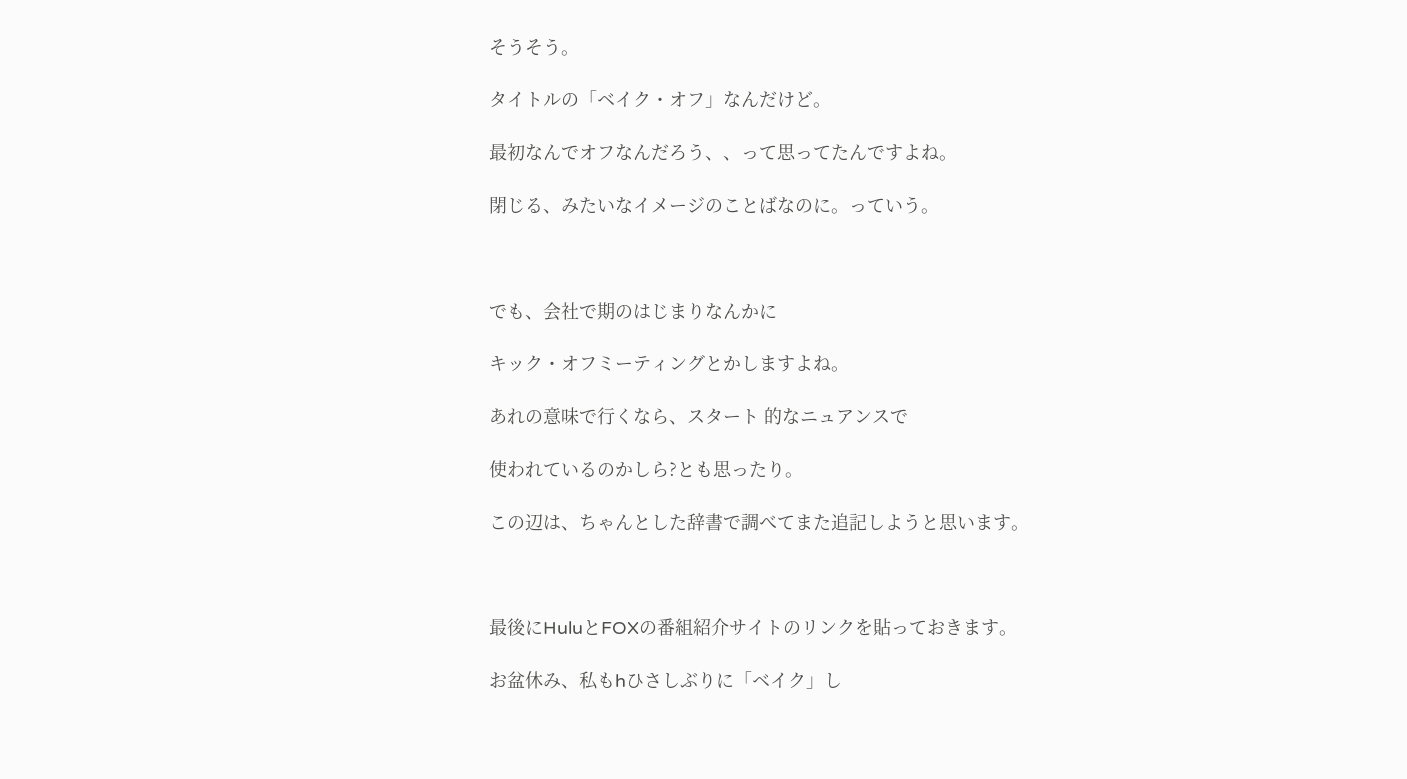そうそう。

タイトルの「ベイク・オフ」なんだけど。

最初なんでオフなんだろう、、って思ってたんですよね。

閉じる、みたいなイメージのことばなのに。っていう。



でも、会社で期のはじまりなんかに

キック・オフミーティングとかしますよね。

あれの意味で行くなら、スタート 的なニュアンスで

使われているのかしら?とも思ったり。

この辺は、ちゃんとした辞書で調べてまた追記しようと思います。



最後にHuluとFOXの番組紹介サイトのリンクを貼っておきます。

お盆休み、私もhひさしぶりに「ベイク」し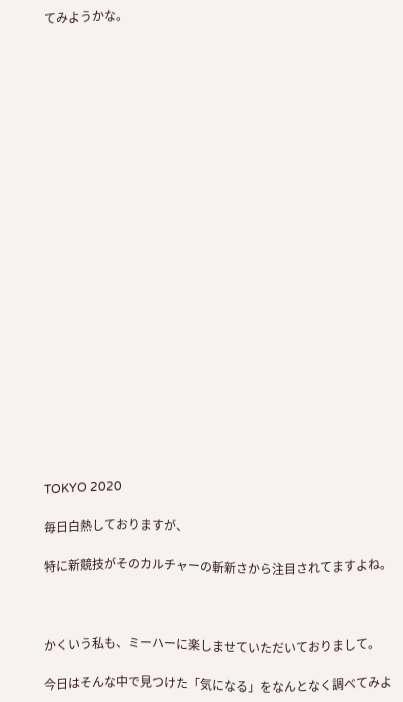てみようかな。























TOKYO 2020

毎日白熱しておりますが、

特に新競技がそのカルチャーの斬新さから注目されてますよね。



かくいう私も、ミーハーに楽しませていただいておりまして。

今日はそんな中で見つけた「気になる」をなんとなく調べてみよ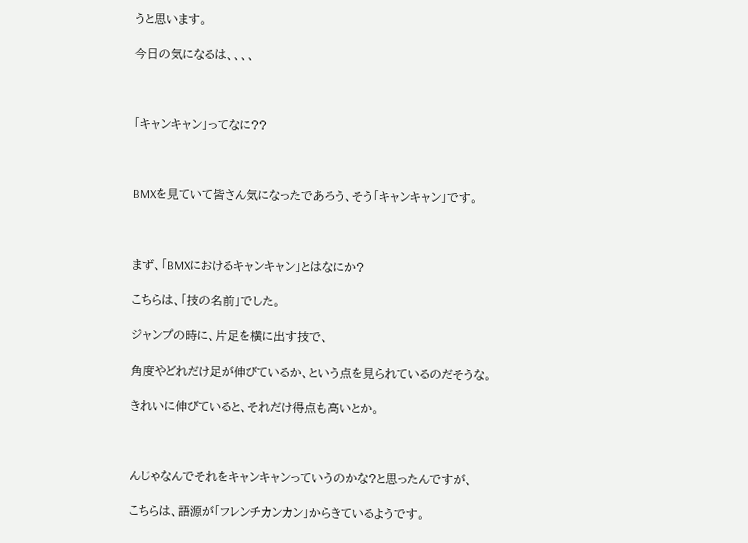うと思います。

今日の気になるは、、、、



「キャンキャン」ってなに??



BMXを見ていて皆さん気になったであろう、そう「キャンキャン」です。



まず、「BMXにおけるキャンキャン」とはなにか?

こちらは、「技の名前」でした。

ジャンプの時に、片足を横に出す技で、

角度やどれだけ足が伸びているか、という点を見られているのだそうな。

きれいに伸びていると、それだけ得点も高いとか。



んじゃなんでそれをキャンキャンっていうのかな?と思ったんですが、

こちらは、語源が「フレンチカンカン」からきているようです。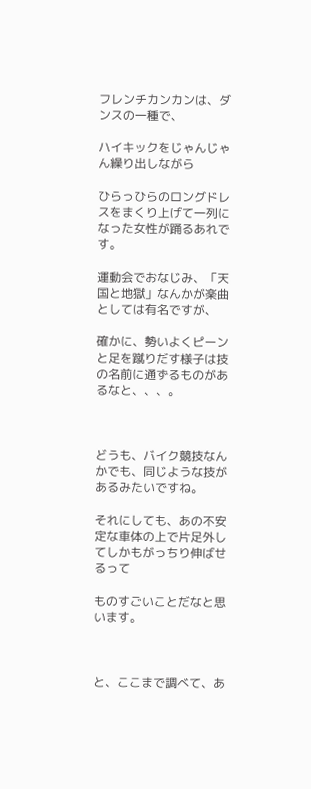フレンチカンカンは、ダンスの一種で、

ハイキックをじゃんじゃん繰り出しながら

ひらっひらのロングドレスをまくり上げて一列になった女性が踊るあれです。

運動会でおなじみ、「天国と地獄」なんかが楽曲としては有名ですが、

確かに、勢いよくピーンと足を蹴りだす様子は技の名前に通ずるものがあるなと、、、。



どうも、バイク競技なんかでも、同じような技があるみたいですね。

それにしても、あの不安定な車体の上で片足外してしかもがっちり伸ばせるって

ものすごいことだなと思います。



と、ここまで調べて、あ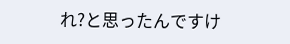れ?と思ったんですけ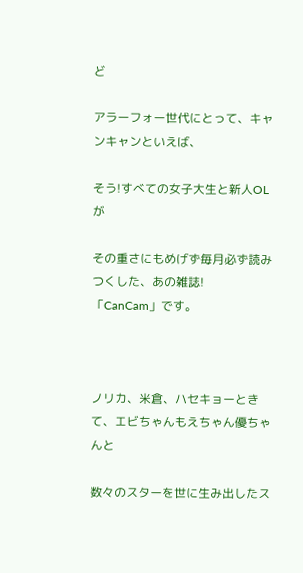ど

アラーフォー世代にとって、キャンキャンといえば、

そう!すべての女子大生と新人OLが

その重さにもめげず毎月必ず読みつくした、あの雑誌!「CanCam」です。



ノリカ、米倉、ハセキョーときて、エビちゃんもえちゃん優ちゃんと

数々のスターを世に生み出したス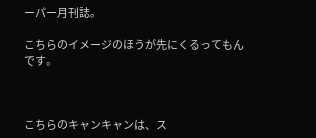ーパー月刊誌。

こちらのイメージのほうが先にくるってもんです。



こちらのキャンキャンは、ス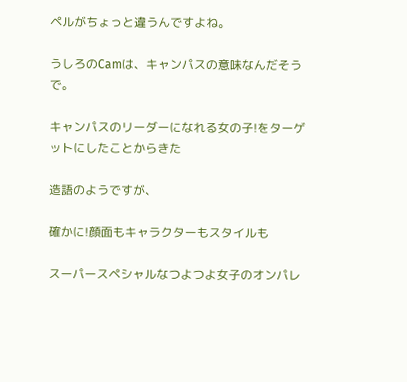ペルがちょっと違うんですよね。

うしろのCamは、キャンパスの意味なんだそうで。

キャンパスのリーダーになれる女の子!をターゲットにしたことからきた

造語のようですが、

確かに!顔面もキャラクターもスタイルも

スーパースペシャルなつよつよ女子のオンパレ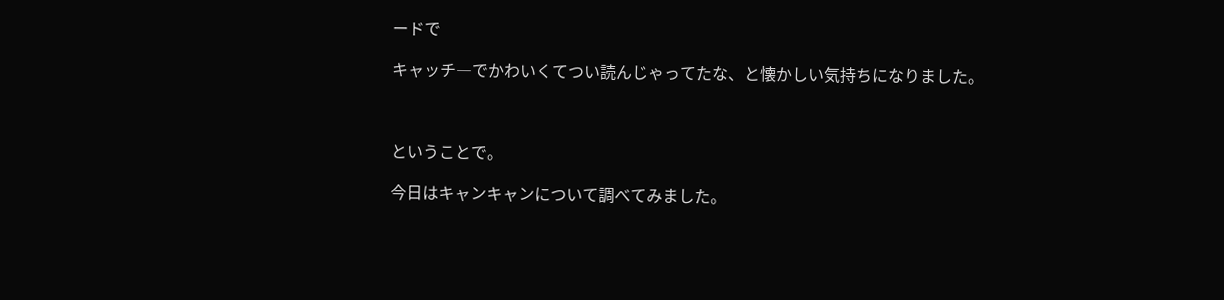ードで

キャッチ―でかわいくてつい読んじゃってたな、と懐かしい気持ちになりました。



ということで。

今日はキャンキャンについて調べてみました。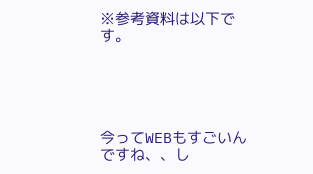※参考資料は以下です。





今ってWEBもすごいんですね、、し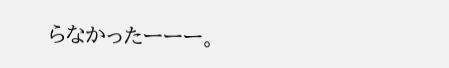らなかったーーー。